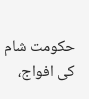حکومت شام کی افواج،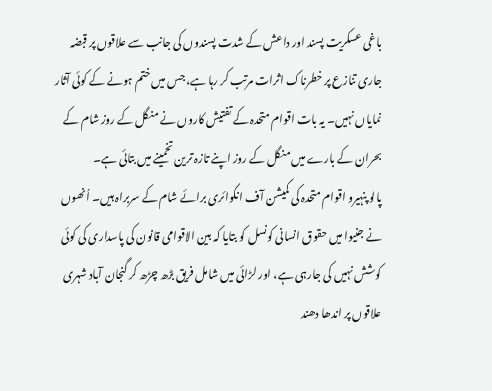باغی عسکریت پسند اور داعش کے شدت پسندوں کی جانب سے علاقوں پر قبضہ جاری تنازع پر خطرناک اثرات مرتب کر رہا ہے، جس میں ختم ہونے کے کوئی آثار نمایاں نہیں۔ یہ بات اقوام متحدہ کے تفتیش کاروں نے منگل کے روز شام کے بحران کے بارے میں منگل کے روز اپنے تازہ ترین تخمینے میں بتائی ہے۔
پالو پنہیرو اقوام متحدہ کی کمیشن آف انکوائری برائے شام کے سربراہ ہیں۔ اُنھوں نے جنیوا میں حقوق انسانی کونسل کو بتایا کہ بین الاقوامی قانون کی پاسداری کی کوئی کوشش نہیں کی جارہی ہے، اور لڑائی میں شامل فریق بڑھ چڑھ کر گنجان آباد شہری علاقوں پر اندھا دھند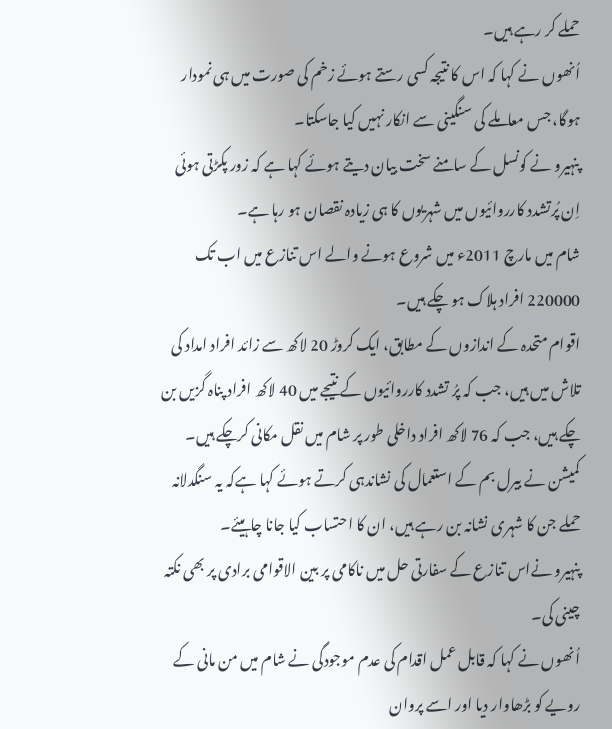حملے کر رہے ہیں۔
اُنھوں نے کہا کہ اس کا نتیجہ کسی رستے ہوئے زخم کی صورت میں ہی نمودار ہوگا، جس معاملے کی سنگینی سے انکار نہیں کیا جاسکتا۔
پنہیرو نے کونسل کے سامنے سخت بیان دیتے ہوئے کہا ہے کہ زور پکڑتی ہوئی اِن پُرتشدد کارروائیوں میں شہریوں کا ہی زیادہ نقصان ہو رہا ہے۔
شام میں مارچ 2011ء میں شروع ہونے والے اس تنازع میں اب تک 220000 افراد ہلاک ہو چکے ہیں۔
اقوام متحدہ کے اندازوں کے مطابق، ایک کروڑ 20 لاکھ سے زائد افراد امداد کی تلاش میں ہیں، جب کہ پرُ تشدد کارروائیوں کے نتیجے میں 40 لاکھ افراد پناہ گزیں بن چکے ہیں، جب کہ 76 لاکھ افراد داخلی طور پر شام میں نقل مکانی کرچکے ہیں۔
کمیشن نے بیرل بم کے استعمال کی نشاندہی کرتے ہوئے کہا ہےکہ یہ سنگدلانہ حملے جن کا شہری نشانہ بن رہے ہیں، ان کا احتساب کیا جانا چاہیئے۔
پنہیرو نےاس تنازع کے سفارتی حل میں ناکامی پر بین الاقوامی برادی پر بھی نکتہ چینی کی۔
اُنھوں نے کہا کہ قابل عمل اقدام کی عدم موجودگی نے شام میں من مانی کے رویے کو بڑھاوار دیا اور اسے پروان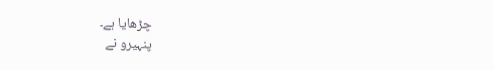چڑھایا ہے۔
پنہیرو نے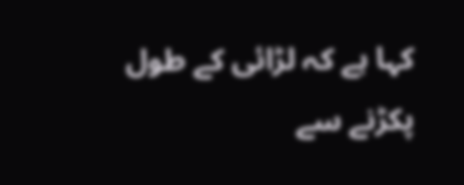کہا ہے کہ لڑائی کے طول پکڑنے سے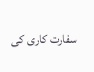سفارت کاری کی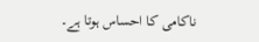ناکامی کا احساس ہوتا ہے۔